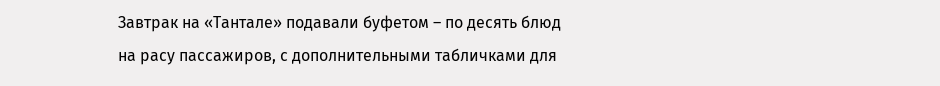Завтрак на «Тантале» подавали буфетом – по десять блюд на расу пассажиров, с дополнительными табличками для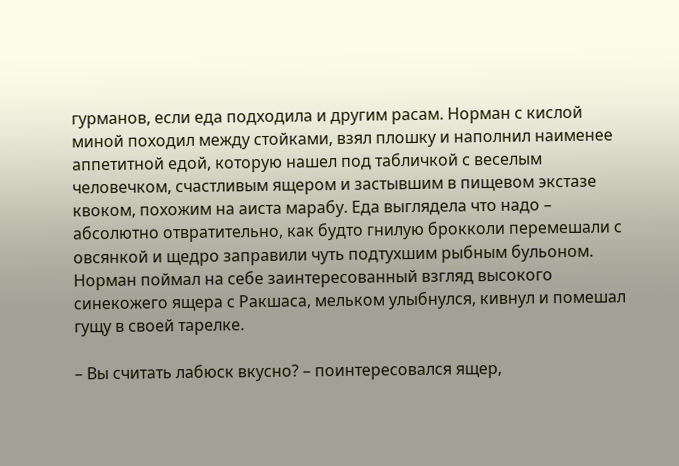гурманов, если еда подходила и другим расам. Норман с кислой миной походил между стойками, взял плошку и наполнил наименее аппетитной едой, которую нашел под табличкой с веселым человечком, счастливым ящером и застывшим в пищевом экстазе квоком, похожим на аиста марабу. Еда выглядела что надо – абсолютно отвратительно, как будто гнилую брокколи перемешали с овсянкой и щедро заправили чуть подтухшим рыбным бульоном. Норман поймал на себе заинтересованный взгляд высокого синекожего ящера с Ракшаса, мельком улыбнулся, кивнул и помешал гущу в своей тарелке.

– Вы считать лабюск вкусно? – поинтересовался ящер,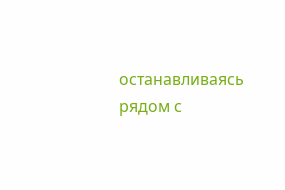останавливаясь рядом с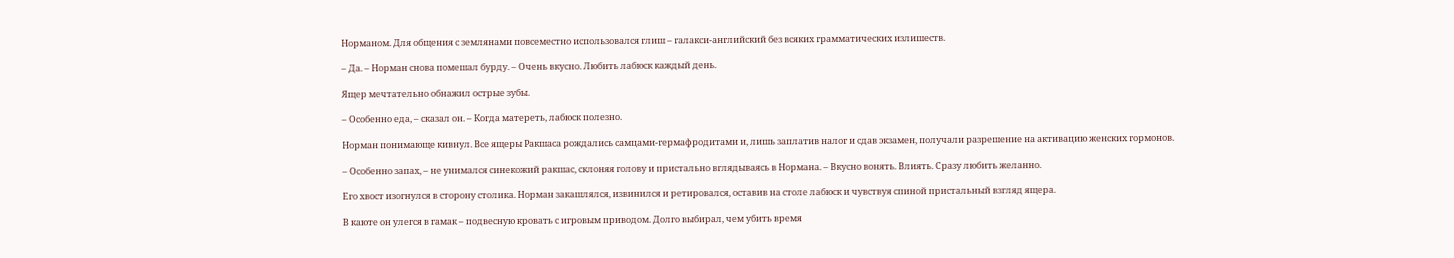Норманом. Для общения с землянами повсеместно использовался глиш – галакси-английский без всяких грамматических излишеств.

– Да. – Норман снова помешал бурду. – Очень вкусно. Любить лабюск каждый день.

Ящер мечтательно обнажил острые зубы.

– Особенно еда, – сказал он. – Когда матереть, лабюск полезно.

Норман понимающе кивнул. Все ящеры Ракшаса рождались самцами-гермафродитами и, лишь заплатив налог и сдав экзамен, получали разрешение на активацию женских гормонов.

– Особенно запах, – не унимался синекожий ракшас, склоняя голову и пристально вглядываясь в Нормана. – Вкусно вонять. Влиять. Сразу любить желанно.

Его хвост изогнулся в сторону столика. Норман закашлялся, извинился и ретировался, оставив на столе лабюск и чувствуя спиной пристальный взгляд ящера.

В каюте он улегся в гамак – подвесную кровать с игровым приводом. Долго выбирал, чем убить время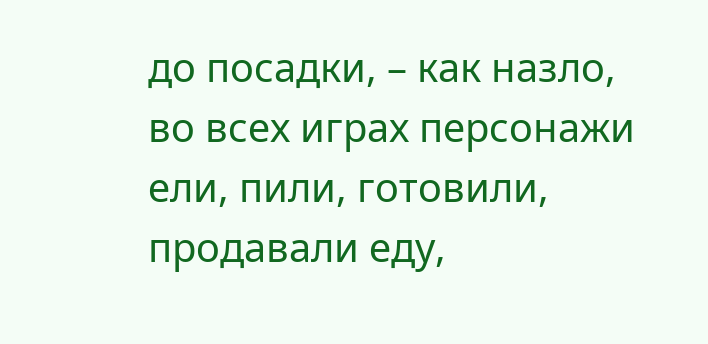до посадки, – как назло, во всех играх персонажи ели, пили, готовили, продавали еду,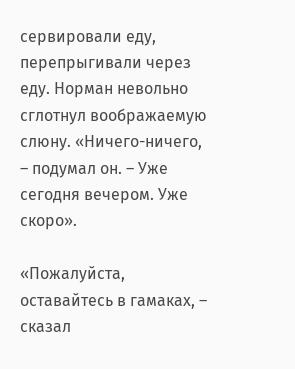сервировали еду, перепрыгивали через еду. Норман невольно сглотнул воображаемую слюну. «Ничего-ничего, – подумал он. – Уже сегодня вечером. Уже скоро».

«Пожалуйста, оставайтесь в гамаках, – сказал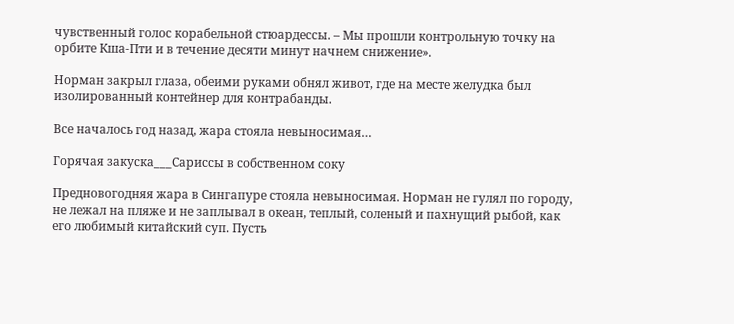чувственный голос корабельной стюардессы. – Мы прошли контрольную точку на орбите Кша-Пти и в течение десяти минут начнем снижение».

Норман закрыл глаза, обеими руками обнял живот, где на месте желудка был изолированный контейнер для контрабанды.

Все началось год назад, жара стояла невыносимая…

Горячая закуска___Сариссы в собственном соку

Предновогодняя жара в Сингапуре стояла невыносимая. Норман не гулял по городу, не лежал на пляже и не заплывал в океан, теплый, соленый и пахнущий рыбой, как его любимый китайский суп. Пусть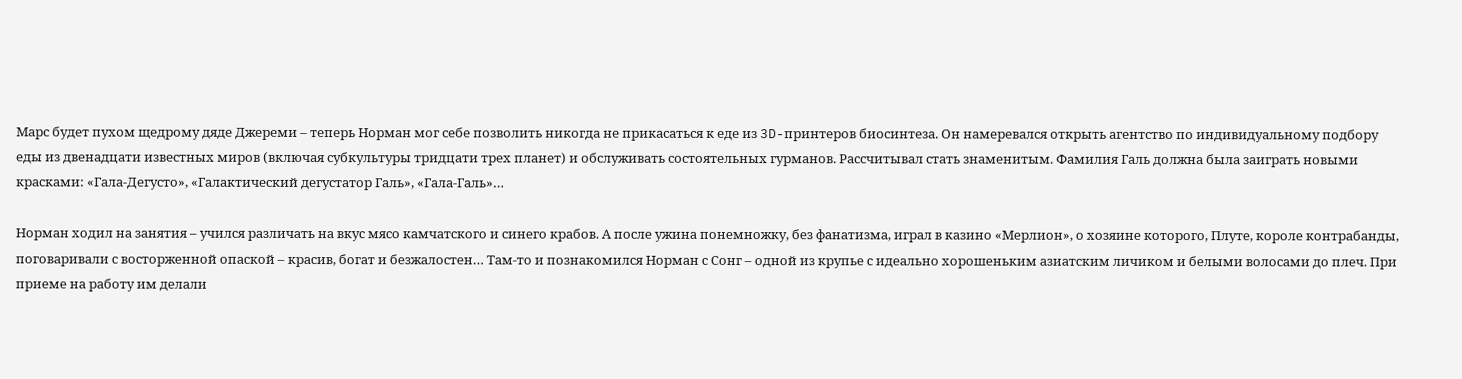Марс будет пухом щедрому дяде Джереми – теперь Норман мог себе позволить никогда не прикасаться к еде из 3D-принтеров биосинтеза. Он намеревался открыть агентство по индивидуальному подбору еды из двенадцати известных миров (включая субкультуры тридцати трех планет) и обслуживать состоятельных гурманов. Рассчитывал стать знаменитым. Фамилия Галь должна была заиграть новыми красками: «Гала-Дегусто», «Галактический дегустатор Галь», «Гала-Галь»…

Норман ходил на занятия – учился различать на вкус мясо камчатского и синего крабов. А после ужина понемножку, без фанатизма, играл в казино «Мерлион», о хозяине которого, Плуте, короле контрабанды, поговаривали с восторженной опаской – красив, богат и безжалостен… Там-то и познакомился Норман с Сонг – одной из крупье с идеально хорошеньким азиатским личиком и белыми волосами до плеч. При приеме на работу им делали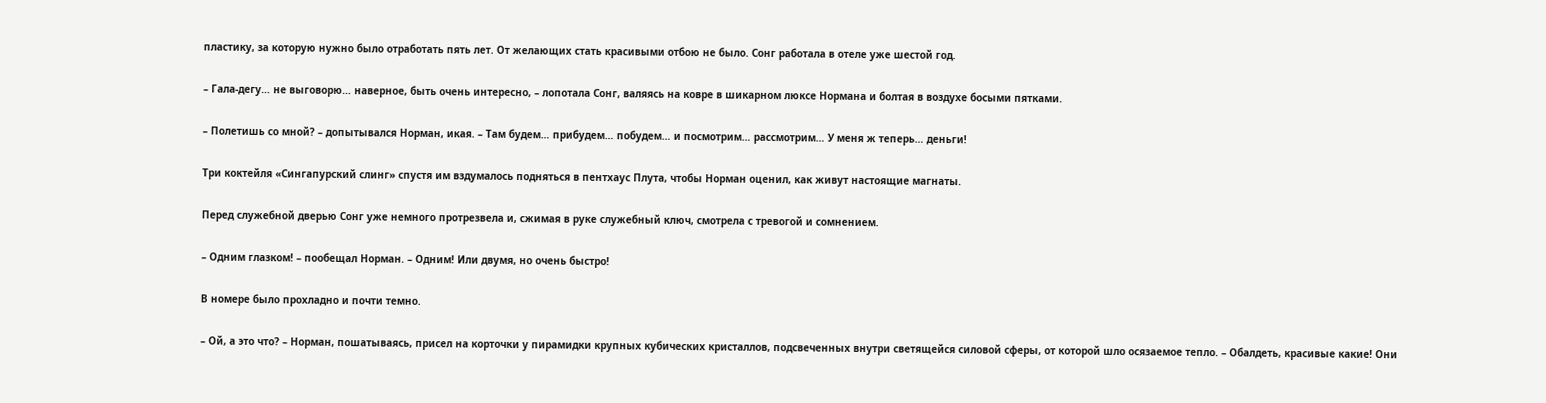пластику, за которую нужно было отработать пять лет. От желающих стать красивыми отбою не было. Сонг работала в отеле уже шестой год.

– Гала-дегу… не выговорю… наверное, быть очень интересно, – лопотала Сонг, валяясь на ковре в шикарном люксе Нормана и болтая в воздухе босыми пятками.

– Полетишь со мной? – допытывался Норман, икая. – Там будем… прибудем… побудем… и посмотрим… рассмотрим… У меня ж теперь… деньги!

Три коктейля «Сингапурский слинг» спустя им вздумалось подняться в пентхаус Плута, чтобы Норман оценил, как живут настоящие магнаты.

Перед служебной дверью Сонг уже немного протрезвела и, сжимая в руке служебный ключ, смотрела с тревогой и сомнением.

– Одним глазком! – пообещал Норман. – Одним! Или двумя, но очень быстро!

В номере было прохладно и почти темно.

– Ой, а это что? – Норман, пошатываясь, присел на корточки у пирамидки крупных кубических кристаллов, подсвеченных внутри светящейся силовой сферы, от которой шло осязаемое тепло. – Обалдеть, красивые какие! Они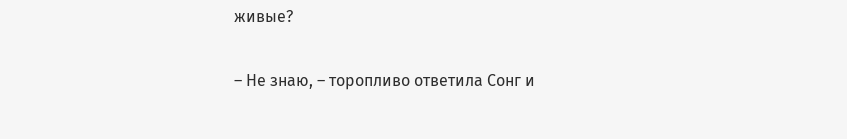живые?

– Не знаю, – торопливо ответила Сонг и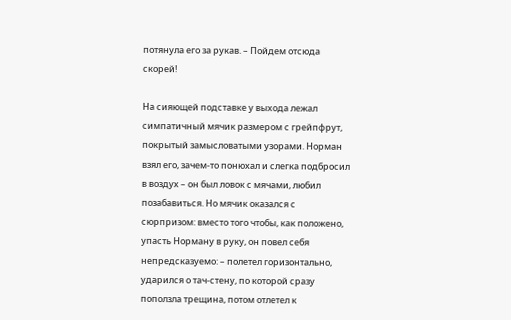потянула его за рукав. – Пойдем отсюда скорей!

На сияющей подставке у выхода лежал симпатичный мячик размером с грейпфрут, покрытый замысловатыми узорами. Норман взял его, зачем-то понюхал и слегка подбросил в воздух – он был ловок с мячами, любил позабавиться. Но мячик оказался с сюрпризом: вместо того чтобы, как положено, упасть Норману в руку, он повел себя непредсказуемо: – полетел горизонтально, ударился о тач-стену, по которой сразу поползла трещина, потом отлетел к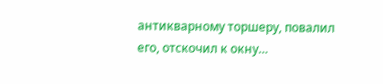антикварному торшеру, повалил его, отскочил к окну…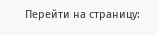Перейти на страницу: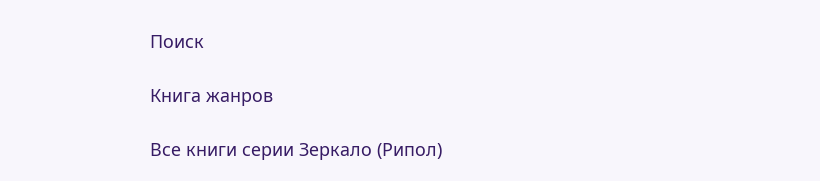Поиск

Книга жанров

Все книги серии Зеркало (Рипол)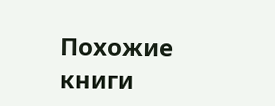Похожие книги